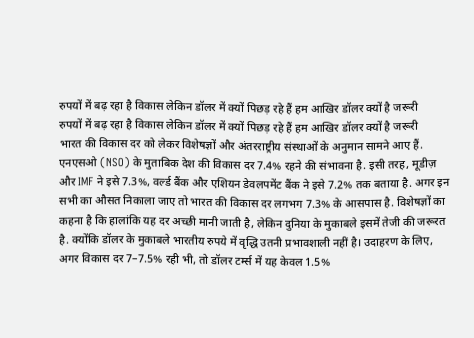रुपयों में बढ़ रहा है विकास लेकिन डॉलर में क्यों पिछड़ रहे हैं हम आखिर डॉलर क्यों है जरूरी
रुपयों में बढ़ रहा है विकास लेकिन डॉलर में क्यों पिछड़ रहे हैं हम आखिर डॉलर क्यों है जरूरी
भारत की विकास दर को लेकर विशेषज्ञों और अंतरराष्ट्रीय संस्थाओं के अनुमान सामने आए हैं. एनएसओ (NSO) के मुताबिक देश की विकास दर 7.4% रहने की संभावना है. इसी तरह, मूडीज़ और IMF ने इसे 7.3%, वर्ल्ड बैंक और एशियन डेवलपमेंट बैंक ने इसे 7.2% तक बताया है. अगर इन सभी का औसत निकाला जाए तो भारत की विकास दर लगभग 7.3% के आसपास है. विशेषज्ञों का कहना है कि हालांकि यह दर अच्छी मानी जाती है, लेकिन दुनिया के मुकाबले इसमें तेजी की जरूरत है. क्योंकि डॉलर के मुकाबले भारतीय रुपये में वृद्धि उतनी प्रभावशाली नहीं है। उदाहरण के लिए, अगर विकास दर 7–7.5% रही भी, तो डॉलर टर्म्स में यह केवल 1.5%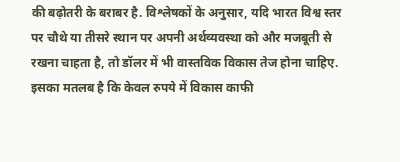की बढ़ोतरी के बराबर है. विश्लेषकों के अनुसार, यदि भारत विश्व स्तर पर चौथे या तीसरे स्थान पर अपनी अर्थव्यवस्था को और मजबूती से रखना चाहता है, तो डॉलर में भी वास्तविक विकास तेज होना चाहिए. इसका मतलब है कि केवल रुपये में विकास काफी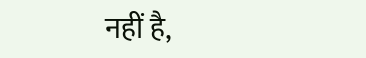नहीं है,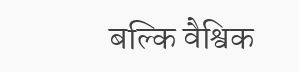बल्कि वैश्विक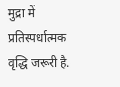मुद्रा में प्रतिस्पर्धात्मक वृद्धि जरूरी है.